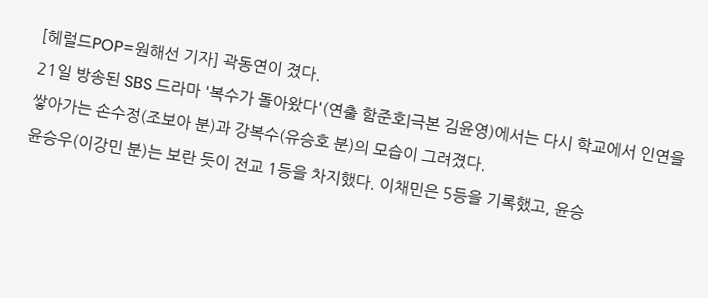[헤럴드POP=원해선 기자] 곽동연이 졌다.
21일 방송된 SBS 드라마 '복수가 돌아왔다'(연출 함준호|극본 김윤영)에서는 다시 학교에서 인연을 쌓아가는 손수정(조보아 분)과 강복수(유승호 분)의 모습이 그려졌다.
윤승우(이강민 분)는 보란 듯이 전교 1등을 차지했다. 이채민은 5등을 기록했고, 윤승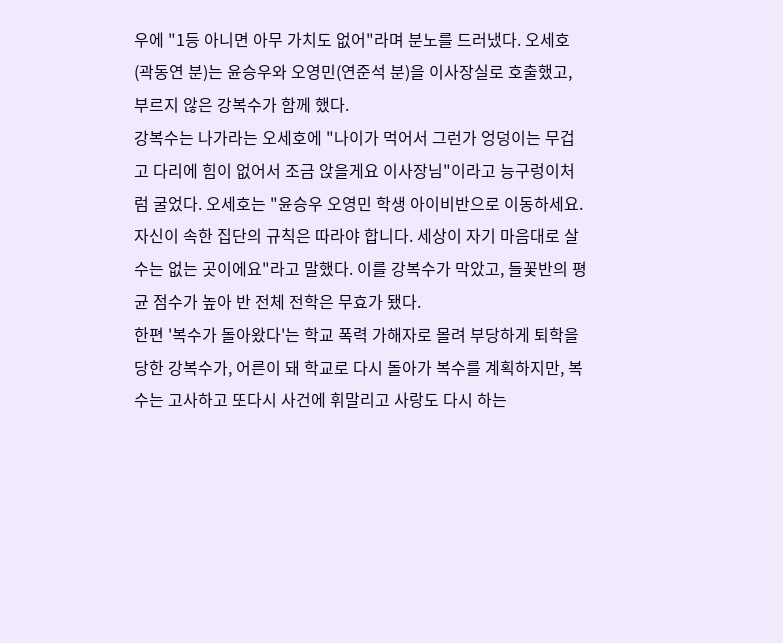우에 "1등 아니면 아무 가치도 없어"라며 분노를 드러냈다. 오세호(곽동연 분)는 윤승우와 오영민(연준석 분)을 이사장실로 호출했고, 부르지 않은 강복수가 함께 했다.
강복수는 나가라는 오세호에 "나이가 먹어서 그런가 엉덩이는 무겁고 다리에 힘이 없어서 조금 앉을게요 이사장님"이라고 능구렁이처럼 굴었다. 오세호는 "윤승우 오영민 학생 아이비반으로 이동하세요. 자신이 속한 집단의 규칙은 따라야 합니다. 세상이 자기 마음대로 살 수는 없는 곳이에요"라고 말했다. 이를 강복수가 막았고, 들꽃반의 평균 점수가 높아 반 전체 전학은 무효가 됐다.
한편 '복수가 돌아왔다'는 학교 폭력 가해자로 몰려 부당하게 퇴학을 당한 강복수가, 어른이 돼 학교로 다시 돌아가 복수를 계획하지만, 복수는 고사하고 또다시 사건에 휘말리고 사랑도 다시 하는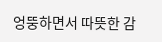엉뚱하면서 따뜻한 감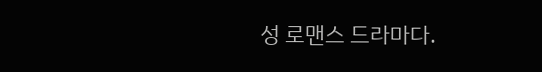성 로맨스 드라마다.